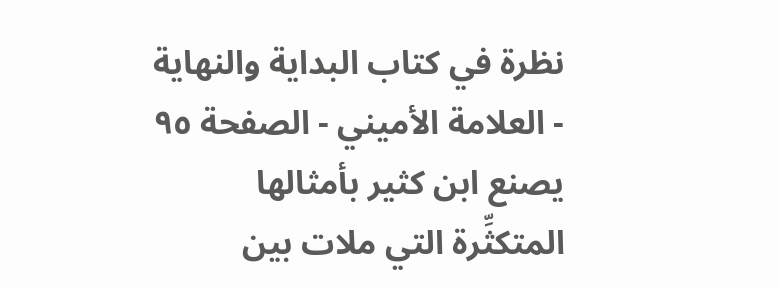نظرة في كتاب البداية والنهاية - العلامة الأميني - الصفحة ٩٥
يصنع ابن كثير بأمثالها المتكثِّرة التي ملات بين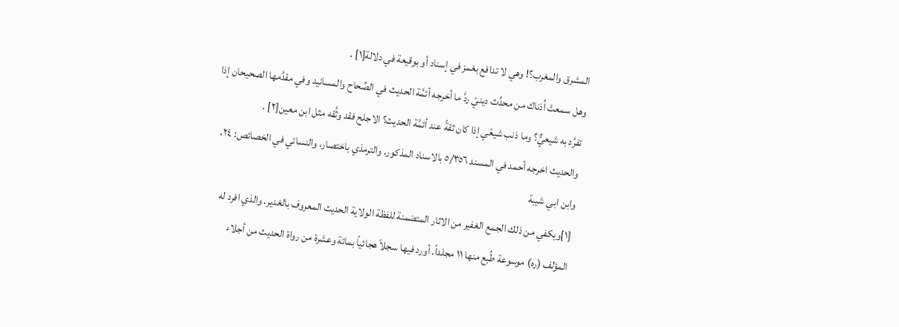المشرق والمغرب؟! وهي لا تدافع بغمز في إسناد أو بوقيعة في دلالة[١] .
وهل سمعتْ اُذناك من محدِّث دينيّ ردَّ ما أخرجه أئمَّة الحديث في الصِّحاح والمسانيد وفي مقدَّمها الصحيحان إذا تفرَّد به شيعيٌّ؟ وما ذنب شيعّي إذا كان ثقةً عند أئمَّة الحديث؟ الاجلح فقد وثَّقه مثل ابن معين[٢] .
والحديث اخرجه أحمد في المسند ٥/٣٥٦ بالاسناد المذكور. والترمذي باختصار، والنسائي في الخصائص: ٢٤، وابن ابي شيبة
[١]ويكفي من ذلك الجمع الغفير من الاثار المتضمنة للفظة الولاية الحديث المعروف بالغدير. والذي افرد له المؤلف (ره) موسوعة طُبع منها ١١ مجلداً. أورد فيها سجلاً هجائياً بمائة وعشرة من رواة الحديث من أجلاء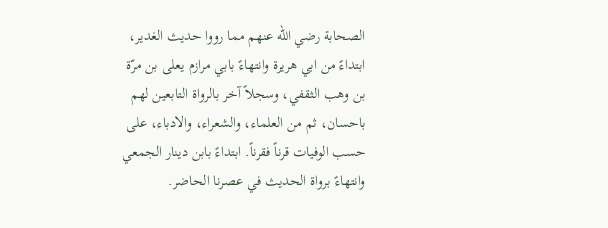الصحابة رضي الله عنهم مما رووا حديث الغدير، ابتداءً من ابي هريرة وانتهاءً بابي مرازم يعلى بن مرّة بن وهب الثقفي، وسجلاً آخر بالرواة التابعين لهم باحسان، ثم من العلماء، والشعراء، والادباء، على حسب الوفيات قرناً فقرناً. ابتداءً بابن دينار الجمعي وانتهاءً برواة الحديث في عصرنا الحاضر.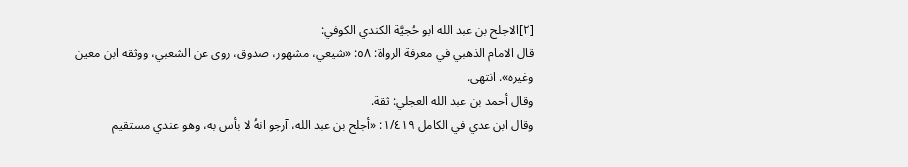[٢]الاجلح بن عبد الله ابو حُجيَّة الكندي الكوفي:
قال الامام الذهبي في معرفة الرواة: ٥٨: «شيعي، مشهور، صدوق، روى عن الشعبي، ووثقه ابن معين وغيره». انتهى.
وقال أحمد بن عبد الله العجلي: ثقة.
وقال ابن عدي في الكامل ١/٤١٩: «أجلح بن عبد الله، آرجو انهُ لا بأس به، وهو عندي مستقيم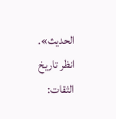الحديث».
انظر تاريخ الثقات: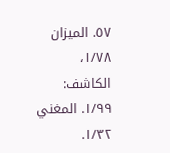٥٧. الميزان ١/٧٨، الكاشف: ١/٩٩. المغني ١/٣٢.